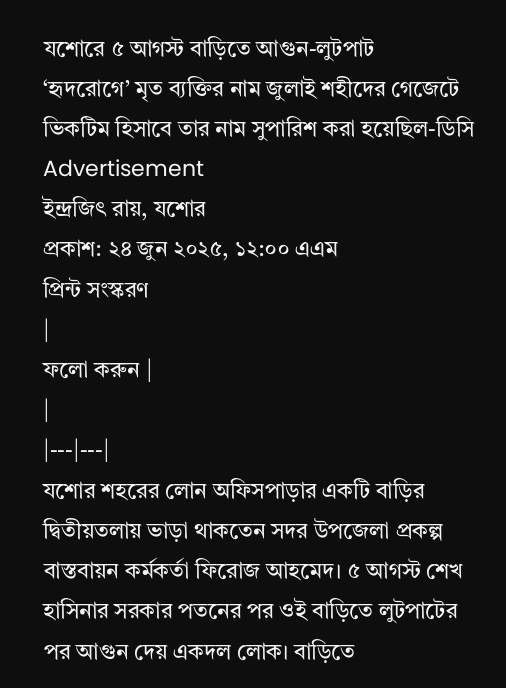যশোরে ৫ আগস্ট বাড়িতে আগুন-লুটপাট
‘হৃদরোগে’ মৃত ব্যক্তির নাম জুলাই শহীদের গেজেটে
ভিকটিম হিসাবে তার নাম সুপারিশ করা হয়েছিল-ডিসি
Advertisement
ইন্দ্রজিৎ রায়, যশোর
প্রকাশ: ২৪ জুন ২০২৫, ১২:০০ এএম
প্রিন্ট সংস্করণ
|
ফলো করুন |
|
|---|---|
যশোর শহরের লোন অফিসপাড়ার একটি বাড়ির দ্বিতীয়তলায় ভাড়া থাকতেন সদর উপজেলা প্রকল্প বাস্তবায়ন কর্মকর্তা ফিরোজ আহমেদ। ৫ আগস্ট শেখ হাসিনার সরকার পতনের পর ওই বাড়িতে লুটপাটের পর আগুন দেয় একদল লোক। বাড়িতে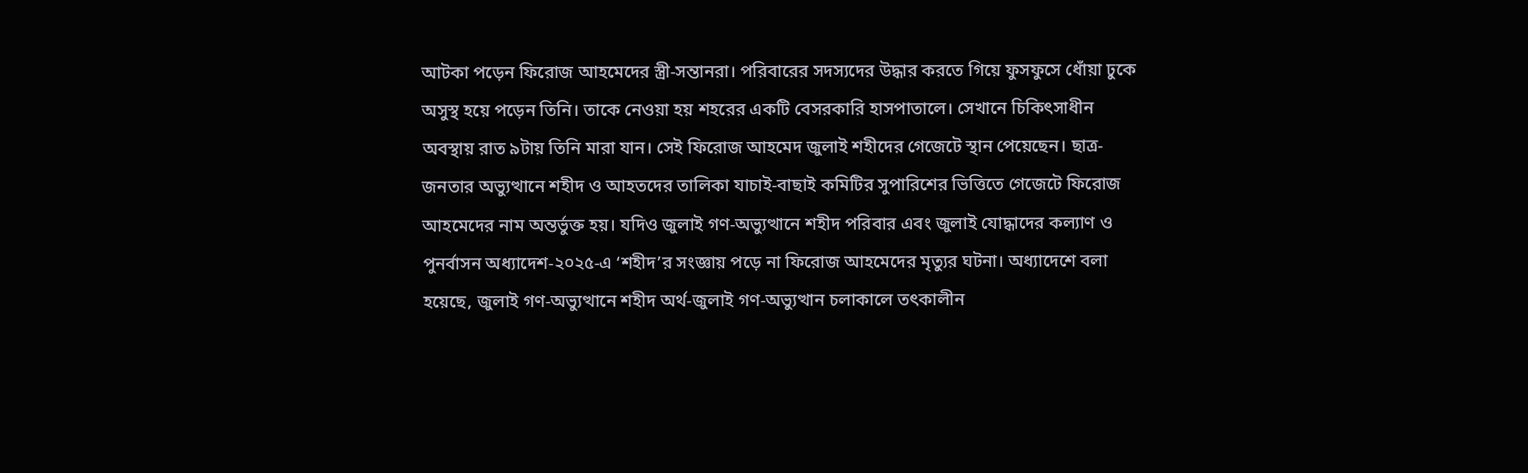আটকা পড়েন ফিরোজ আহমেদের স্ত্রী-সন্তানরা। পরিবারের সদস্যদের উদ্ধার করতে গিয়ে ফুসফুসে ধোঁয়া ঢুকে অসুস্থ হয়ে পড়েন তিনি। তাকে নেওয়া হয় শহরের একটি বেসরকারি হাসপাতালে। সেখানে চিকিৎসাধীন অবস্থায় রাত ৯টায় তিনি মারা যান। সেই ফিরোজ আহমেদ জুলাই শহীদের গেজেটে স্থান পেয়েছেন। ছাত্র-জনতার অভ্যুত্থানে শহীদ ও আহতদের তালিকা যাচাই-বাছাই কমিটির সুপারিশের ভিত্তিতে গেজেটে ফিরোজ আহমেদের নাম অন্তর্ভুক্ত হয়। যদিও জুলাই গণ-অভ্যুত্থানে শহীদ পরিবার এবং জুলাই যোদ্ধাদের কল্যাণ ও পুনর্বাসন অধ্যাদেশ-২০২৫-এ ‘শহীদ’র সংজ্ঞায় পড়ে না ফিরোজ আহমেদের মৃত্যুর ঘটনা। অধ্যাদেশে বলা হয়েছে, জুলাই গণ-অভ্যুত্থানে শহীদ অর্থ-জুলাই গণ-অভ্যুত্থান চলাকালে তৎকালীন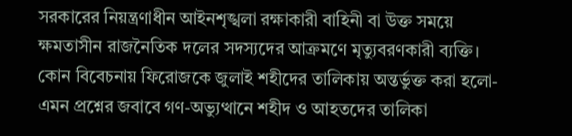সরকারের নিয়ন্ত্রণাধীন আইনশৃঙ্খলা রক্ষাকারী বাহিনী বা উক্ত সময়ে ক্ষমতাসীন রাজনৈতিক দলের সদস্যদের আক্রমণে মৃত্যুবরণকারী ব্যক্তি।
কোন বিবেচনায় ফিরোজকে জুলাই শহীদের তালিকায় অন্তর্ভুক্ত করা হলো-এমন প্রশ্নের জবাবে গণ-অভ্যুত্থানে শহীদ ও আহতদের তালিকা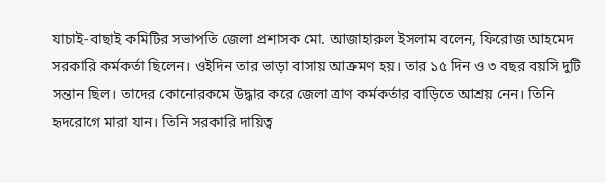যাচাই-বাছাই কমিটির সভাপতি জেলা প্রশাসক মো. আজাহারুল ইসলাম বলেন, ফিরোজ আহমেদ সরকারি কর্মকর্তা ছিলেন। ওইদিন তার ভাড়া বাসায় আক্রমণ হয়। তার ১৫ দিন ও ৩ বছর বয়সি দুটি সন্তান ছিল। তাদের কোনোরকমে উদ্ধার করে জেলা ত্রাণ কর্মকর্তার বাড়িতে আশ্রয় নেন। তিনি হৃদরোগে মারা যান। তিনি সরকারি দায়িত্ব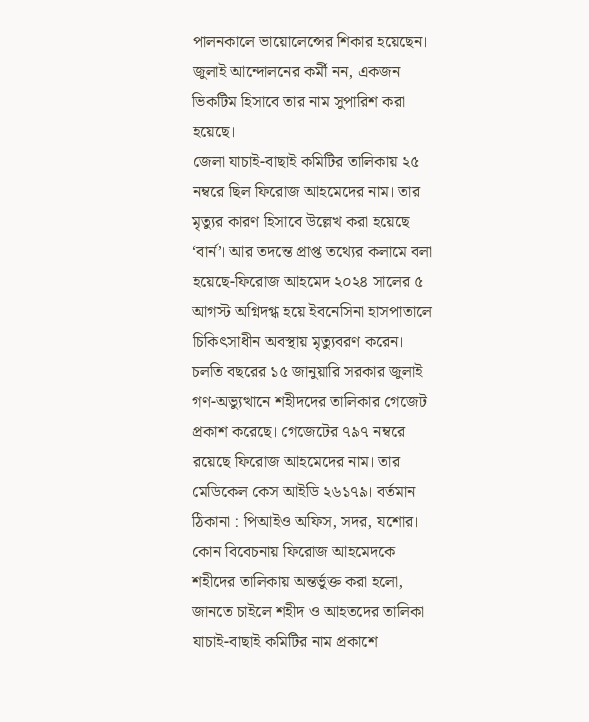পালনকালে ভায়োলেন্সের শিকার হয়েছেন। জুলাই আন্দোলনের কর্মী নন, একজন ভিকটিম হিসাবে তার নাম সুপারিশ করা হয়েছে।
জেলা যাচাই-বাছাই কমিটির তালিকায় ২৫ নম্বরে ছিল ফিরোজ আহমেদের নাম। তার মৃত্যুর কারণ হিসাবে উল্লেখ করা হয়েছে ‘বার্ন’। আর তদন্তে প্রাপ্ত তথ্যের কলামে বলা হয়েছে-ফিরোজ আহমেদ ২০২৪ সালের ৫ আগস্ট অগ্নিদগ্ধ হয়ে ইবনেসিনা হাসপাতালে চিকিৎসাধীন অবস্থায় মৃত্যুবরণ করেন।
চলতি বছরের ১৫ জানুয়ারি সরকার জুলাই গণ-অভ্যুত্থানে শহীদদের তালিকার গেজেট প্রকাশ করেছে। গেজেটের ৭৯৭ নম্বরে রয়েছে ফিরোজ আহমেদের নাম। তার মেডিকেল কেস আইডি ২৬১৭৯। বর্তমান ঠিকানা : পিআইও অফিস, সদর, যশোর।
কোন বিবেচনায় ফিরোজ আহমেদকে শহীদের তালিকায় অন্তর্ভুক্ত করা হলো, জানতে চাইলে শহীদ ও আহতদের তালিকা যাচাই-বাছাই কমিটির নাম প্রকাশে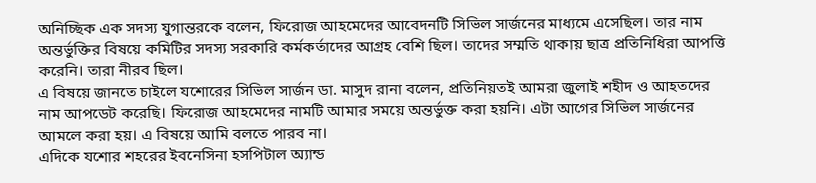অনিচ্ছিক এক সদস্য যুগান্তরকে বলেন, ফিরোজ আহমেদের আবেদনটি সিভিল সার্জনের মাধ্যমে এসেছিল। তার নাম অন্তর্ভুক্তির বিষয়ে কমিটির সদস্য সরকারি কর্মকর্তাদের আগ্রহ বেশি ছিল। তাদের সম্মতি থাকায় ছাত্র প্রতিনিধিরা আপত্তি করেনি। তারা নীরব ছিল।
এ বিষয়ে জানতে চাইলে যশোরের সিভিল সার্জন ডা. মাসুদ রানা বলেন, প্রতিনিয়তই আমরা জুলাই শহীদ ও আহতদের নাম আপডেট করেছি। ফিরোজ আহমেদের নামটি আমার সময়ে অন্তর্ভুক্ত করা হয়নি। এটা আগের সিভিল সার্জনের আমলে করা হয়। এ বিষয়ে আমি বলতে পারব না।
এদিকে যশোর শহরের ইবনেসিনা হসপিটাল অ্যান্ড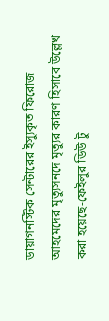ডায়াগনস্টিক সেন্টারের ইস্যুকৃত ফিরোজ আহমেদের মৃত্যুসনদে মৃত্যুর কারণ হিসাবে উল্লেখ করা হয়েছে-ফেইলুর ডিউ টু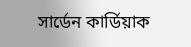সার্ডেন কার্ডিয়াক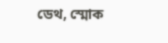ডেথ, স্মোক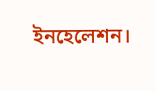ইনহেলেশন।